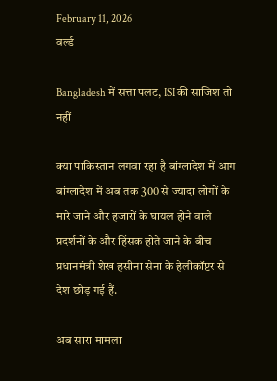February 11, 2026
वर्ल्ड

Bangladesh में सत्ता पलट, ISI की साजिश तो नहीं

क्या पाकिस्तान लगवा रहा है बांग्लादेश में आग
बांग्लादेश में अब तक 300 से ज्यादा लोगों के मारे जाने और हजारों के घायल होने वाले प्रदर्शनों के और हिंसक होते जाने के बीच प्रधानमंत्री शेख हसीना सेना के हेलीकॉप्टर से देश छोड़ गई हैं.

अब सारा मामला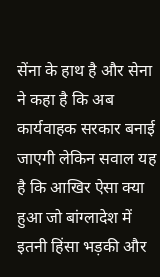सेंना के हाथ है और सेना ने कहा है कि अब कार्यवाहक सरकार बनाई जाएगी लेकिन सवाल यह है कि आखिर ऐसा क्या हुआ जो बांग्लादेश में इतनी हिंसा भड़की और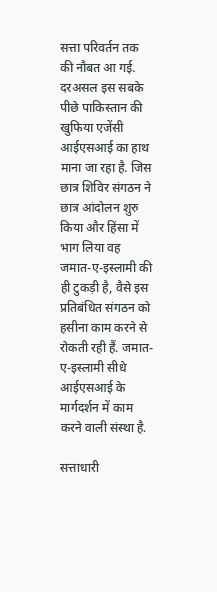सत्ता परिवर्तन तक की नौबत आ गई. दरअसल इस सबके पीछे पाकिस्तान की खुफिया एजेंसी आईएसआई का हाथ माना जा रहा है. जिस छात्र शिविर संगठन ने छात्र आंदोलन शुरु किया और हिंसा में भाग लिया वह जमात-ए-इस्लामी की ही टुकड़ी है, वैसे इस प्रतिबंधित संगठन को हसीना काम करने से रोकती रही हैं. जमात-ए-इस्लामी सीधे आईएसआई के मार्गदर्शन में काम करने वाली संस्था है.

सत्ताधारी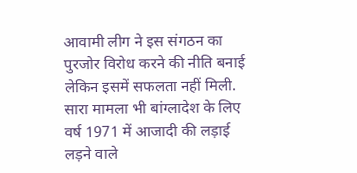आवामी लीग ने इस संगठन का पुरजोर विरोध करने की नीति बनाई लेकिन इसमें सफलता नहीं मिली. सारा मामला भी बांग्लादेश के लिए वर्ष 1971 में आजादी की लड़ाई लड़ने वाले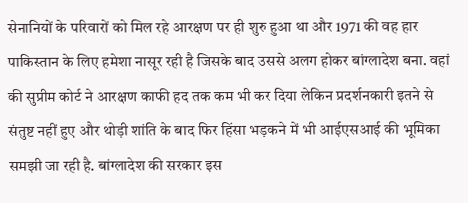सेनानियों के परिवारों को मिल रहे आरक्षण पर ही शुरु हुआ था और 1971 की वह हार पाकिस्तान के लिए हमेशा नासूर रही है जिसके बाद उससे अलग होकर बांग्लादेश बना. वहां की सुप्रीम कोर्ट ने आरक्षण काफी हद तक कम भी कर दिया लेकिन प्रदर्शनकारी इतने से संतुष्ट नहीं हुए और थोड़ी शांति के बाद फिर हिंसा भड़कने में भी आईएसआई की भूमिका समझी जा रही है. बांग्लादेश की सरकार इस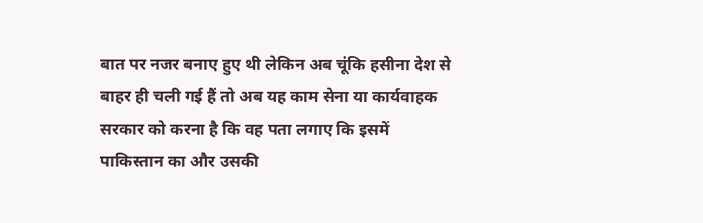बात पर नजर बनाए हुए थी लेकिन अब चूंकि हसीना देश से बाहर ही चली गई हैं तो अब यह काम सेना या कार्यवाहक सरकार को करना है कि वह पता लगाए कि इसमें पाकिस्तान का और उसकी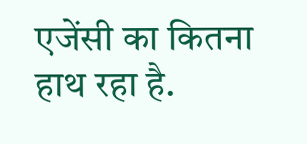एजेंसी का कितना हाथ रहा है.